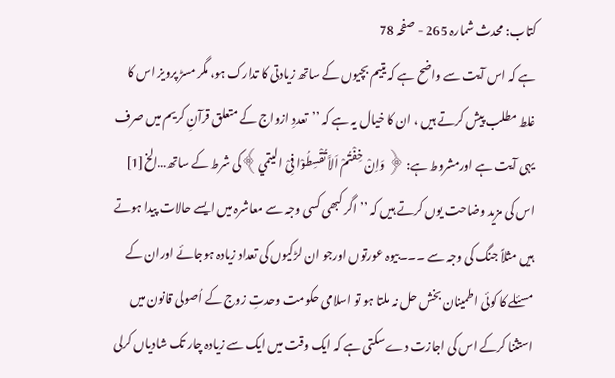کتاب: محدث شمارہ 265 - صفحہ 78
ہے کہ اس آیت سے واضح ہے کہ یتیم بچیوں کے ساتھ زیادتی کا تدارک ہو، مگر مسڑ پرویز اس کا غلط مطلب پیش کرتے ہیں ، ان کا خیال یہ ہے کہ ’’تعددِ ازواج کے متعلق قرآنِ کریم میں صرف یہی آیت ہے اورمشروط ہے: ﴿ وَاِنْ خِفْتُمْ اَلاَّ تُقْسِطُوْا فِیْ اليتمي﴾کی شرط کے ساتھ…الخ[1] اس کی مزید وضاحت یوں کرتے ہیں کہ ’’اگر کبھی کسی وجہ سے معاشرہ میں ایسے حالات پیدا ہوتے ہیں مثلاً جنگ کی وجہ سے ۔۔۔بیوہ عورتوں اورجو ان لڑکیوں کی تعداد زیادہ ہوجائے اوران کے مسئلے کا کوئی اطمینان بخش حل نہ ملتا ہو تو اسلامی حکومت وحدتِ زوج کے اُصولی قانون میں استثنا کرکے اس کی اجازت دے سکتی ہے کہ ایک وقت میں ایک سے زیادہ چار تک شادیاں کرلی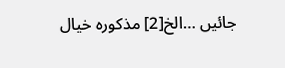جائیں …الخ[2] مذکورہ خیال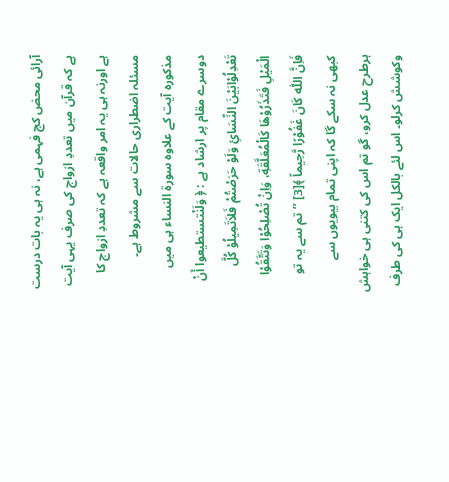آرائی محض کج فہمی ہے، نہ ہی یہ بات درست ہے کہ قرآن میں تعددِ ازواج کی صرف یہی آیت ہے اورنہ ہی یہ امر واقعہ ہے کہ تعددِ ازواج کا مسئلہ اضطراری حالات سے مشروط ہے۔ مذکورہ آیت کے علاوہ سورۃ النساء ہی میں دوسرے مقام پر ارشاد ہے : ﴿ وَلَنْتستطيعوا أَنْ تَعْدِلُوْابَيْنَ النِّسَائِ وَلَوْ حَرَصْتُمْ فَلاَتَمِيلُوْ کُلَّ الْمَيْلِ فَتَذَرُوْهَا کَالْمُعَلَّقَةِ، وَاِنْ تُصْلِحُوْا وَتَتَّقُوْا فَاِنَّ اللّٰه کَانَ غَفُوْرًا رَّحِيماً ﴾[3] ’’تم سے یہ تو کبھی نہ سکے گا کہ اپنی تمام بیویوں سے ہرطرح عدل کرو، گو تم اس کی کتنی ہی خواہش وکوشش کرلو۔ اس لئے بالکل ایک ہی کی طرف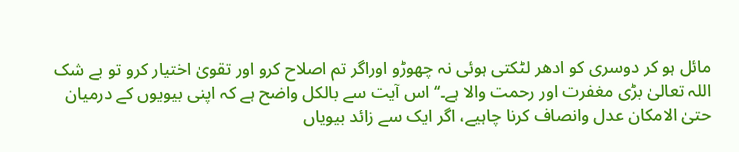مائل ہو کر دوسری کو ادھر لٹکتی ہوئی نہ چھوڑو اوراگر تم اصلاح کرو اور تقویٰ اختیار کرو تو بے شک اللہ تعالیٰ بڑی مغفرت اور رحمت والا ہے۔‘‘ اس آیت سے بالکل واضح ہے کہ اپنی بیویوں کے درمیان حتیٰ الامکان عدل وانصاف کرنا چاہیے، اگر ایک سے زائد بیویاں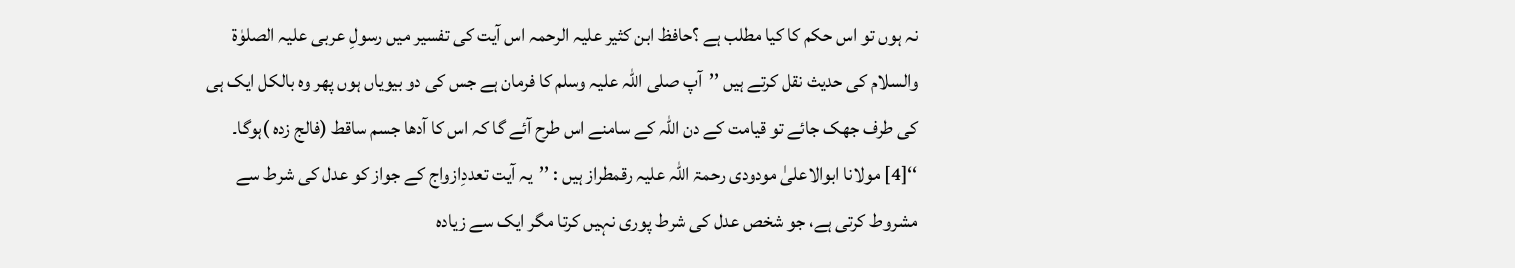نہ ہوں تو اس حکم کا کیا مطلب ہے ؟حافظ ابن کثیر علیہ الرحمہ اس آیت کی تفسیر میں رسولِ عربی علیہ الصلوٰۃ والسلام کی حدیث نقل کرتے ہیں ’’آپ صلی اللہ علیہ وسلم کا فرمان ہے جس کی دو بیویاں ہوں پھر وہ بالکل ایک ہی کی طرف جھک جائے تو قیامت کے دن اللہ کے سامنے اس طرح آئے گا کہ اس کا آدھا جسم ساقط (فالج زدہ )ہوگا۔ ‘‘[4] مولانا ابوالاعلیٰ مودودی رحمۃ اللہ علیہ رقمطراز ہیں : ’’یہ آیت تعددِازواج کے جواز کو عدل کی شرط سے مشروط کرتی ہے، جو شخص عدل کی شرط پوری نہیں کرتا مگر ایک سے زیادہ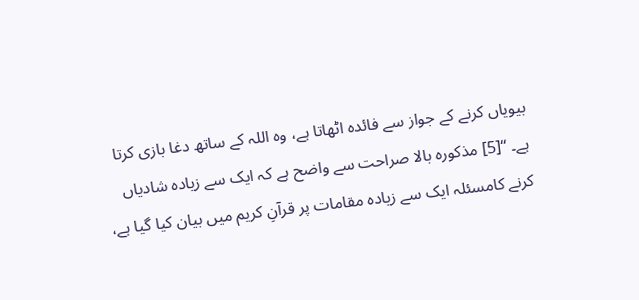بیویاں کرنے کے جواز سے فائدہ اٹھاتا ہے، وہ اللہ کے ساتھ دغا بازی کرتا ہے۔ ‘‘[5] مذکورہ بالا صراحت سے واضح ہے کہ ایک سے زیادہ شادیاں کرنے کامسئلہ ایک سے زیادہ مقامات پر قرآنِ کریم میں بیان کیا گیا ہے،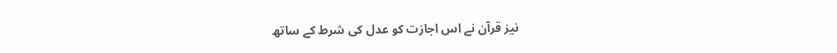نیز قرآن نے اس اجازت کو عدل کی شرط کے ساتھ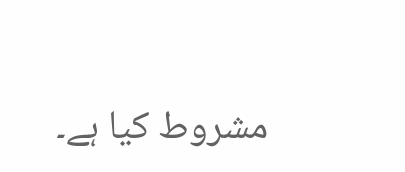مشروط کیا ہے۔